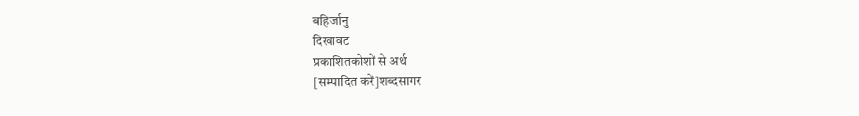बहिर्जानु
दिखावट
प्रकाशितकोशों से अर्थ
[सम्पादित करें]शब्दसागर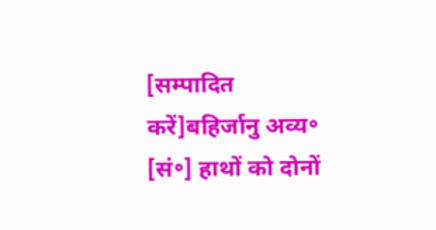[सम्पादित करें]बहिर्जानु अव्य॰ [सं॰] हाथों को दोनों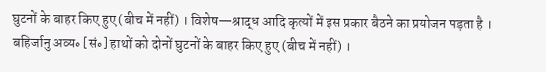घुटनों के बाहर किए हुए (बीच में नहीं) । विशेष—श्राद्ध आदि कृत्यों में इस प्रकार बैठने का प्रयोजन पड़ता है ।
बहिर्जानु अव्य॰ [सं॰] हाथों को दोनों घुटनों के बाहर किए हुए (बीच में नहीं) ।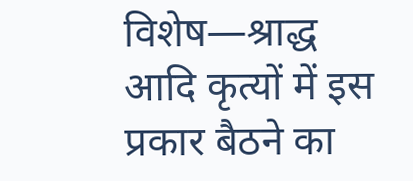विशेष—श्राद्ध आदि कृत्यों में इस प्रकार बैठने का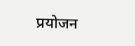प्रयोजन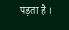पड़ता है ।